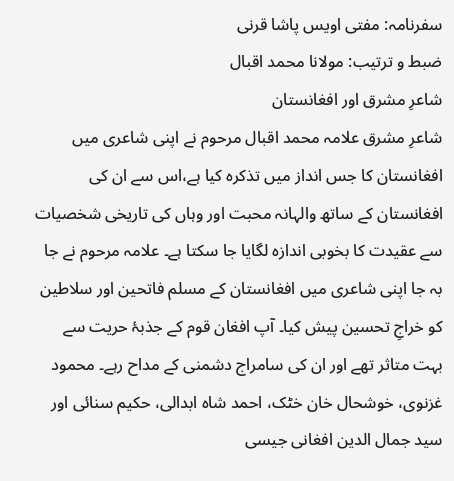سفرنامہ: مفتی اویس پاشا قرنی
ضبط و ترتیب: مولانا محمد اقبال
شاعرِ مشرق اور افغانستان
شاعرِ مشرق علامہ محمد اقبال مرحوم نے اپنی شاعری میں افغانستان کا جس انداز میں تذکرہ کیا ہے،اس سے ان کی افغانستان کے ساتھ والہانہ محبت اور وہاں کی تاریخی شخصیات سے عقیدت کا بخوبی اندازہ لگایا جا سکتا ہے۔ علامہ مرحوم نے جا بہ جا اپنی شاعری میں افغانستان کے مسلم فاتحین اور سلاطین کو خراجِ تحسین پیش کیا۔ آپ افغان قوم کے جذبۂ حریت سے بہت متاثر تھے اور ان کی سامراج دشمنی کے مداح رہے۔ محمود غزنوی، خوشحال خان خٹک، احمد شاہ ابدالی، حکیم سنائی اور سید جمال الدین افغانی جیسی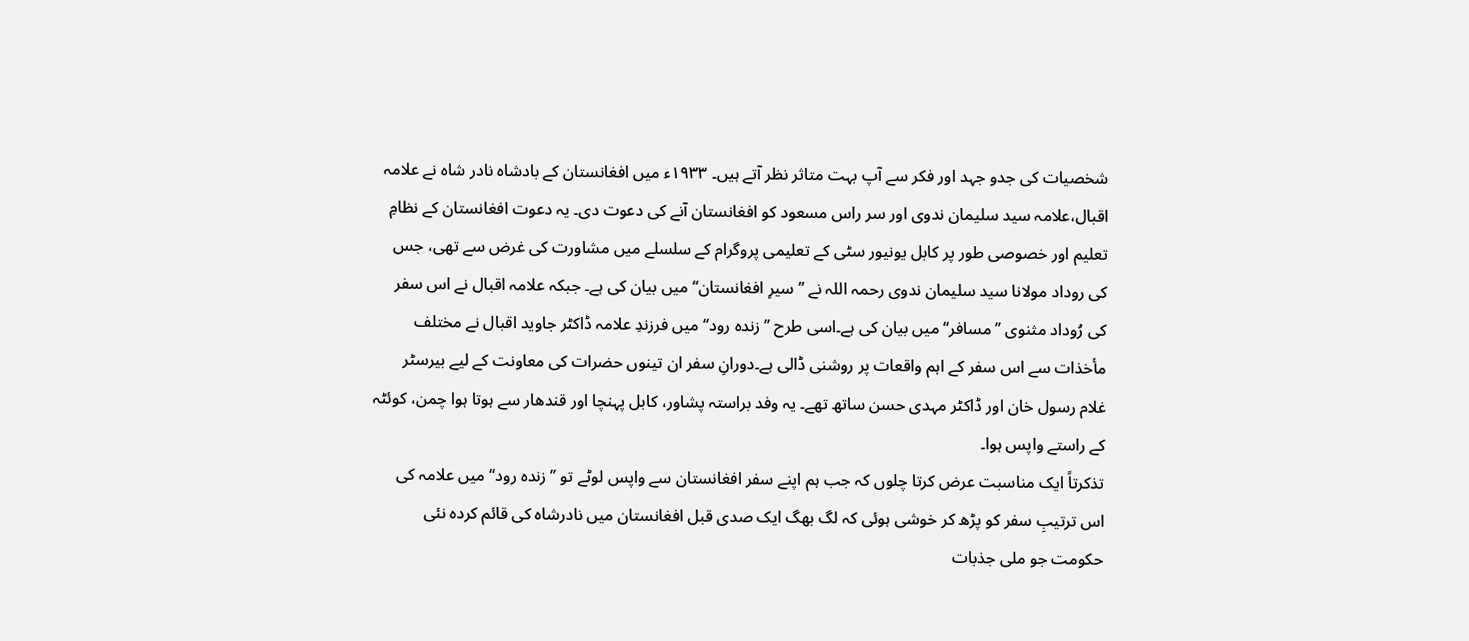شخصیات کی جدو جہد اور فکر سے آپ بہت متاثر نظر آتے ہیں۔ ۱۹۳۳ء میں افغانستان کے بادشاہ نادر شاہ نے علامہ اقبال،علامہ سید سلیمان ندوی اور سر راس مسعود کو افغانستان آنے کی دعوت دی۔ یہ دعوت افغانستان کے نظامِ تعلیم اور خصوصی طور پر کابل یونیور سٹی کے تعلیمی پروگرام کے سلسلے میں مشاورت کی غرض سے تھی، جس کی روداد مولانا سید سلیمان ندوی رحمہ اللہ نے ’’سیرِ افغانستان‘‘ میں بیان کی ہے۔ جبکہ علامہ اقبال نے اس سفر کی رُوداد مثنوی ’’مسافر‘‘ میں بیان کی ہے۔اسی طرح ’’زندہ رود‘‘ میں فرزندِ علامہ ڈاکٹر جاوید اقبال نے مختلف مأخذات سے اس سفر کے اہم واقعات پر روشنی ڈالی ہے۔دورانِ سفر ان تینوں حضرات کی معاونت کے لیے بیرسٹر غلام رسول خان اور ڈاکٹر مہدی حسن ساتھ تھے۔ یہ وفد براستہ پشاور، کابل پہنچا اور قندھار سے ہوتا ہوا چمن، کوئٹہ کے راستے واپس ہوا۔
تذكرتاً ایک مناسبت عرض کرتا چلوں کہ جب ہم اپنے سفر افغانستان سے واپس لوٹے تو ’’زندہ رود‘‘ میں علامہ کی اس ترتیبِ سفر کو پڑھ کر خوشی ہوئی کہ لگ بھگ ایک صدی قبل افغانستان میں نادرشاہ کی قائم کرده نئی حکومت جو ملی جذبات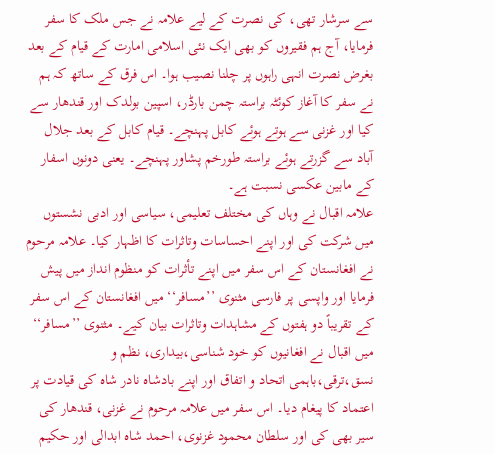سے سرشار تھی، کی نصرت کے لیے علامہ نے جس ملک کا سفر فرمایا، آج ہم فقیروں کو بھی ایک نئی اسلامی امارت کے قیام کے بعد بغرض نصرت انہی راہوں پر چلنا نصیب ہوا۔ اس فرق کے ساتھ کہ ہم نے سفر کا آغاز کوئٹہ براستہ چمن بارڈر، اسپین بولدک اور قندهار سے کیا اور غزنی سے ہوتے ہوئے کابل پہنچے۔ قیام کابل کے بعد جلال آباد سے گزرتے ہوئے براستہ طورخم پشاور پہنچے۔ یعنی دونوں اسفار کے مابين عکسی نسبت ہے۔
علامہ اقبال نے وہاں کی مختلف تعلیمی، سیاسی اور ادبی نشستوں میں شرکت کی اور اپنے احساسات وتاثرات کا اظہار کیا۔ علامہ مرحوم نے افغانستان کے اس سفر میں اپنے تأثرات کو منظوم انداز میں پیش فرمایا اور واپسی پر فارسی مثنوی ’’مسافر‘‘ میں افغانستان کے اس سفر کے تقریباً دو ہفتوں کے مشاہدات وتاثرات بیان کیے۔ مثنوی ’’مسافر‘‘ میں اقبال نے افغانیوں کو خود شناسی،بیداری، نظم و نسق،ترقی،باہمی اتحاد و اتفاق اور اپنے بادشاہ نادر شاہ کی قیادت پر اعتماد کا پیغام دیا۔ اس سفر میں علامہ مرحوم نے غزنی، قندھار کی سیر بھی کی اور سلطان محمود غزنوی، احمد شاہ ابدالی اور حکیم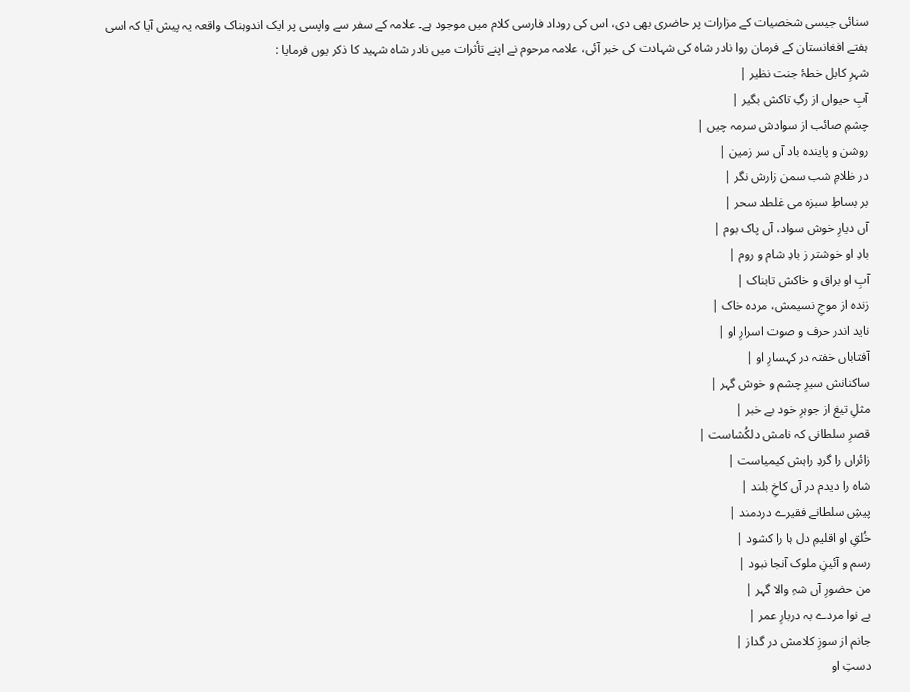سنائی جیسی شخصیات کے مزارات پر حاضری بھی دی، اس کی روداد فارسی کلام میں موجود ہے۔ علامہ کے سفر سے واپسی پر ایک اندوہناک واقعہ یہ پیش آیا کہ اسی ہفتے افغانستان کے فرمان روا نادر شاہ کی شہادت کی خبر آئی، علامہ مرحوم نے اپنے تأثرات میں نادر شاہ شہید کا ذکر یوں فرمایا :
شہرِ کابل خطۂ جنت نظیر |
آبِ حیواں از رگِ تاکش بگیر |
چشمِ صائب از سوادش سرمہ چیں |
روشن و پاینده باد آں سر زمین |
در ظلامِ شب سمن زارش نگر |
بر بساطِ سبزه می غلطد سحر |
آں دیارِ خوش سواد، آں پاک بوم |
بادِ او خوشتر ز بادِ شام و روم |
آبِ او براق و خاکش تابناک |
زنده از موجِ نسیمش، مرده خاک |
ناید اندر حرف و صوت اسرارِ او |
آفتاباں خفتہ در کہسارِ او |
ساکنانش سیرِ چشم و خوش گہر |
مثلِ تیغ از جوہرِ خود بے خبر |
قصرِ سلطانی کہ نامش دلکُشاست |
زائراں را گردِ راہش کیمیاست |
شاه را دیدم در آں کاخِ بلند |
پیشِ سلطانے فقیرے دردمند |
خُلقِ او اقلیمِ دل ہا را کشود |
رسم و آئینِ ملوک آنجا نبود |
من حضورِ آں شہِ والا گہر |
بے نوا مردے بہ دربارِ عمر |
جانم از سوزِ کلامش در گداز |
دستِ او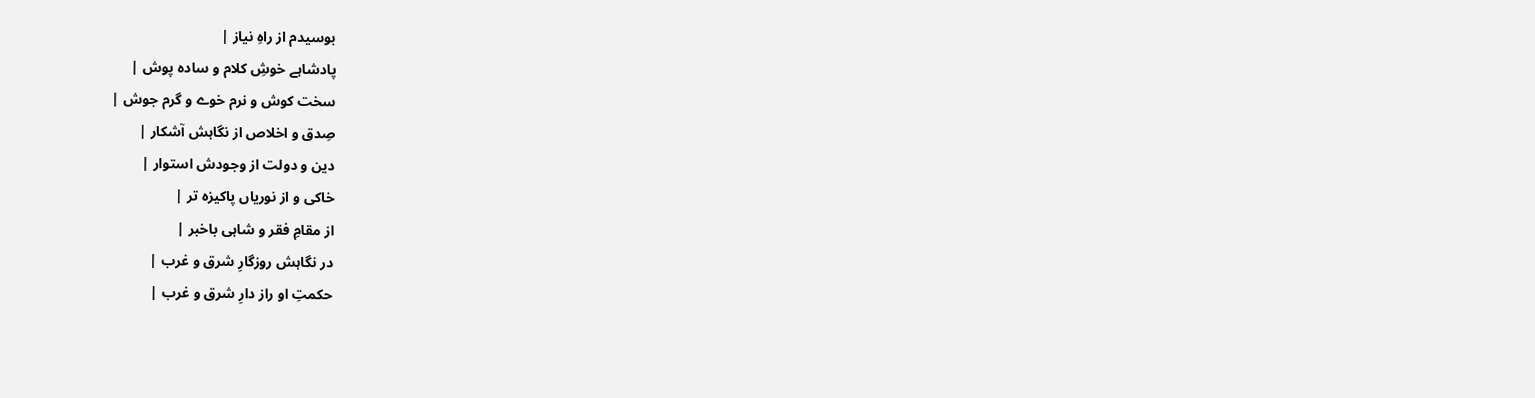بوسیدم از راهِ نیاز |
پادشاہے خوشِ کلام و ساده پوش |
سخت کوش و نرم خوے و گرم جوش |
صِدق و اخلاص از نگاہش آشکار |
دین و دولت از وجودش استوار |
خاکی و از نوریاں پاکیزه تر |
از مقامِ فقر و شاہی باخبر |
در نگاہش روزگارِ شرق و غرب |
حکمتِ او راز دارِ شرق و غرب |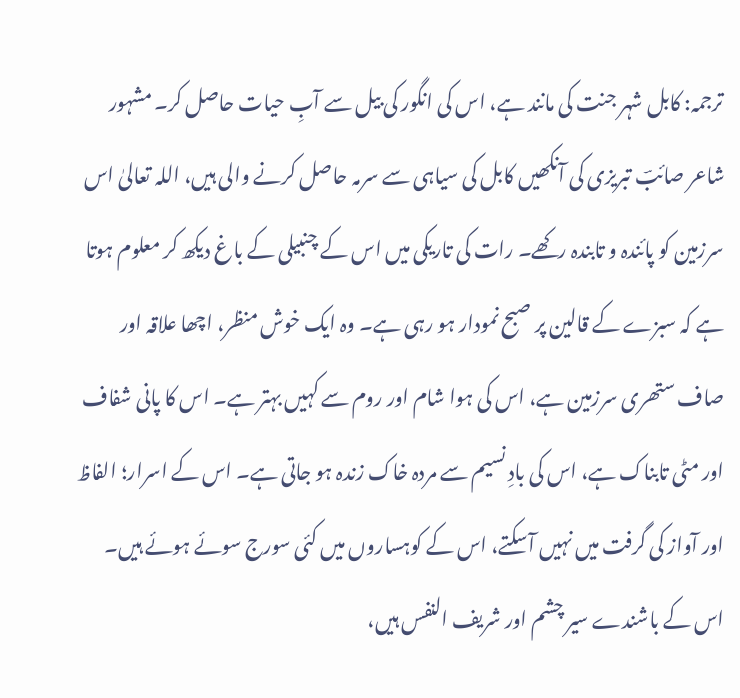ترجمہ: کابل شہر جنت کی مانند ہے، اس کی انگور کی بیل سے آبِ حیات حاصل کر۔ مشہور شاعر صائبؔ تبریزی کی آنکھیں کابل کی سیاہی سے سرمہ حاصل کرنے والی ہیں، اللہ تعالیٰ اس سرزمین کو پائندہ و تابندہ رکھے۔ رات کی تاریکی میں اس کے چنبیلی کے باغ دیکھ کر معلوم ہوتا ہے کہ سبزے کے قالین پر صبح نمودار ہو رہی ہے۔ وہ ایک خوش منظر، اچھا علاقہ اور صاف ستھری سرزمین ہے، اس کی ہوا شام اور روم سے کہیں بہتر ہے۔ اس کا پانی شفاف اور مٹی تابناک ہے، اس کی بادِ نسیم سے مردہ خاک زندہ ہو جاتی ہے۔ اس کے اسرار؛ الفاظ اور آواز کی گرفت میں نہیں آسکتے، اس کے کوہساروں میں کئی سورج سوئے ہوئے ہیں۔ اس کے باشندے سیر چشم اور شریف النفس ہیں،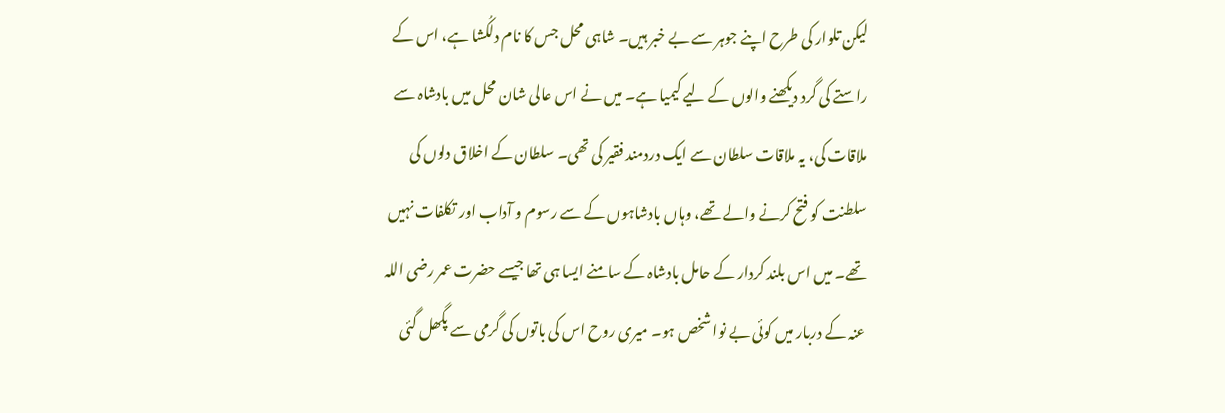لیکن تلوار کی طرح اپنے جوہر سے بے خبر ہیں۔ شاہی محل جس کا نام دلکُشا ہے، اس کے راستے کی گرد دیکھنے والوں کے لیے کیمیا ہے۔ میں نے اس عالی شان محل میں بادشاہ سے ملاقات کی، یہ ملاقات سلطان سے ایک دردمند فقیر کی تھی۔ سلطان کے اخلاق دلوں کی سلطنت کو فتح کرنے والے تھے، وہاں بادشاہوں کے سے رسوم و آداب اور تکلفات نہیں تھے۔ میں اس بلند کردار کے حامل بادشاہ کے سامنے ایسا ہی تھا جیسے حضرت عمر رضی اللہ عنہ کے دربار میں کوئی بے نوا شخص ہو۔ میری روح اس کی باتوں کی گرمی سے پگھل گئی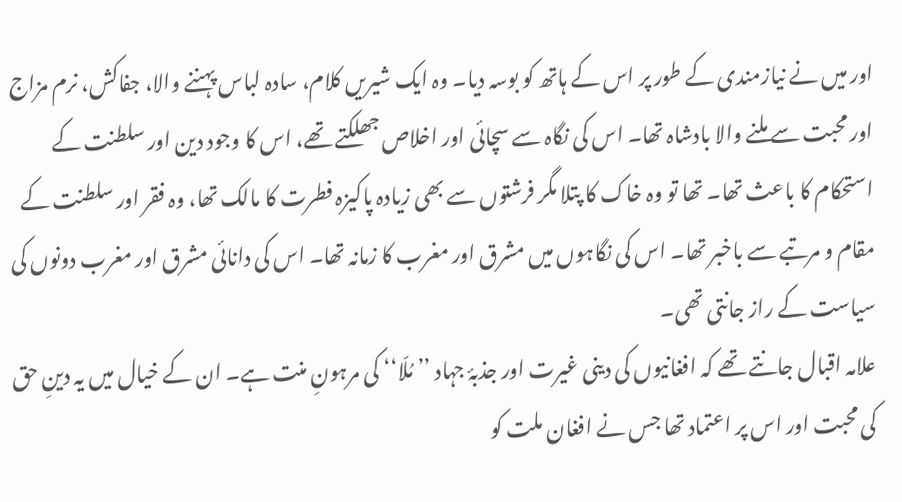اور میں نے نیازمندی کے طور پر اس کے ہاتھ کو بوسہ دیا۔ وہ ایک شیریں کلام، سادہ لباس پہننے والا، جفاکش، نرم مزاج اور محبت سے ملنے والا بادشاہ تھا۔ اس کی نگاہ سے سچائی اور اخلاص جھلکتے تھے، اس کا وجود دین اور سلطنت کے استحکام کا باعث تھا۔ تھا تو وہ خاک کا پتلا مگر فرشتوں سے بھی زیادہ پاکیزہ فطرت کا مالک تھا، وہ فقر اور سلطنت کے مقام و مرتبے سے باخبر تھا۔ اس کی نگاہوں میں مشرق اور مغرب کا زمانہ تھا۔ اس کی دانائی مشرق اور مغرب دونوں کی سیاست کے راز جانتی تھی۔
علامہ اقبال جانتے تھے کہ افغانیوں کی دینی غیرت اور جذبۂ جہاد ’’ مُلّا‘‘ کی مرہونِ منت ہے۔ ان کے خیال میں یہ دینِ حق کی محبت اور اس پر اعتماد تھا جس نے افغان ملت کو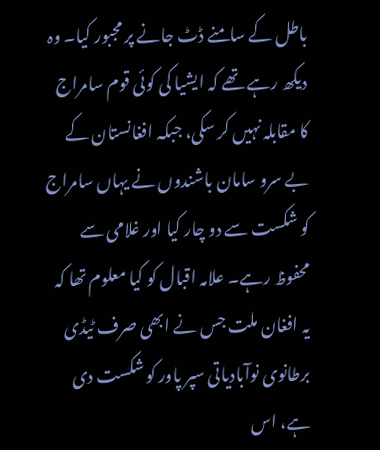باطل کے سامنے ڈٹ جانے پر مجبور کیا۔ وہ دیکھ رہے تھے کہ ایشیا کی کوئی قوم سامراج کا مقابلہ نہیں کر سکی، جبکہ افغانستان کے بے سرو سامان باشندوں نے یہاں سامراج کو شکست سے دو چار کیا اور غلامی سے محفوظ رہے۔ علامہ اقبال کو کیا معلوم تھا کہ یہ افغان ملت جس نے ابھی صرف ٹیڈی برطانوی نوآبادیاتی سپر پاور کو شکست دی ہے، اس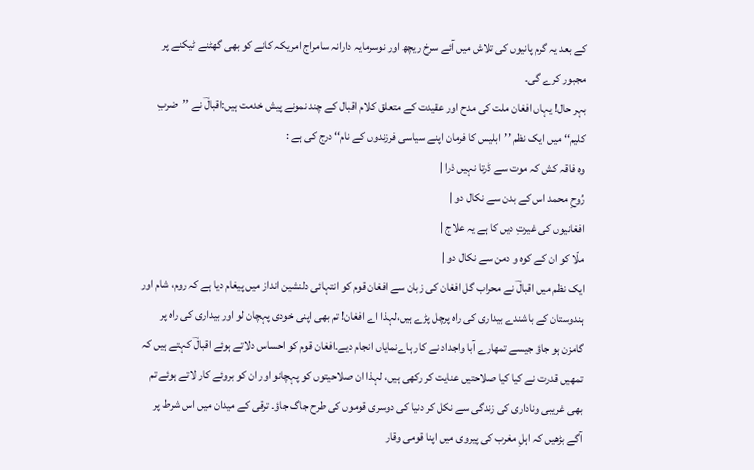کے بعد یہ گرم پانیوں کی تلاش میں آئے سرخ ریچھ اور نوسرمایہ دارانہ سامراج امریکہ کانے کو بھی گھٹنے ٹیکنے پر مجبور کرے گی۔
بہر حال! یہاں افغان ملت کی مدح اور عقیدت کے متعلق کلام اقبال کے چند نمونے پیش خدمت ہیں:اقبالؔ نے ’’ضربِ کلیم‘‘ میں ایک نظم ’’ابلیس کا فرمان اپنے سیاسی فرزندوں کے نام‘‘ درج کی ہے :
وہ فاقہ کش کہ موت سے ڈرتا نہیں ذرا |
رُوحِ محمد اس کے بدن سے نکال دو |
افغانیوں کی غیرتِ دیں کا ہے یہ علاج |
ملّا کو ان کے کوہ و دمن سے نکال دو |
ایک نظم میں اقبالؔ نے محراب گل افغان کی زبان سے افغان قوم کو انتہائی دلنشین انداز میں پیغام دیا ہے کہ روم، شام اور ہندوستان کے باشندے بیداری کی راہ پرچل پڑے ہیں،لہذا اے افغان! تم بھی اپنی خودی پہچان لو اور بیداری کی راہ پر گامزن ہو جاؤ جیسے تمھارے آبا واجداد نے کار ہاےنمایاں انجام دیے۔افغان قوم کو احساس دلاتے ہوئے اقبالؔ کہتے ہیں کہ تمھیں قدرت نے کیا کیا صلاحتیں عنایت کر رکھی ہیں، لہذا ان صلاحیتوں کو پہچانو اور ان کو بروئے کار لاتے ہوئے تم بھی غریبی وناداری کی زندگی سے نکل کر دنیا کی دوسری قوموں کی طرح جاگ جاؤ۔ ترقی کے میدان میں اس شرط پر آگے بڑھیں کہ اہلِ مغرب کی پیروی میں اپنا قومی وقار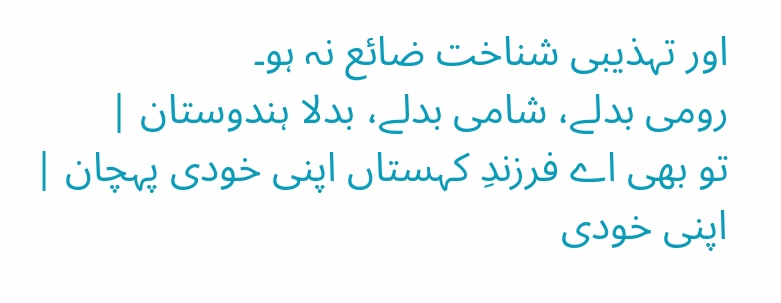اور تہذیبی شناخت ضائع نہ ہو۔
رومی بدلے، شامی بدلے، بدلا ہندوستان |
تو بھی اے فرزندِ کہستاں اپنی خودی پہچان |
اپنی خودی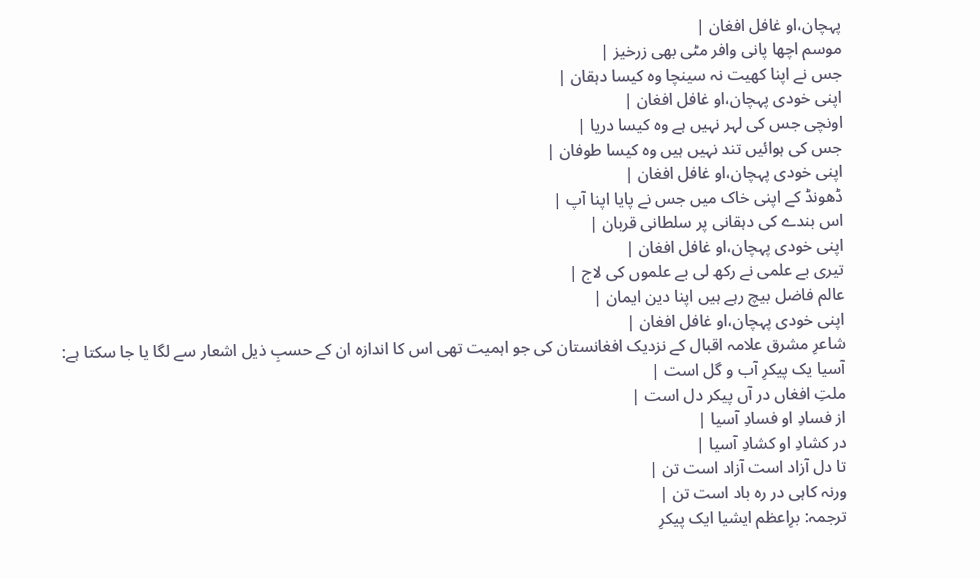پہچان،او غافل افغان |
موسم اچھا پانی وافر مٹی بھی زرخیز |
جس نے اپنا کھیت نہ سینچا وہ کیسا دہقان |
اپنی خودی پہچان،او غافل افغان |
اونچی جس کی لہر نہیں ہے وہ کیسا دریا |
جس کی ہوائیں تند نہیں ہیں وہ کیسا طوفان |
اپنی خودی پہچان،او غافل افغان |
ڈھونڈ کے اپنی خاک میں جس نے پایا اپنا آپ |
اس بندے کی دہقانی پر سلطانی قربان |
اپنی خودی پہچان،او غافل افغان |
تیری بے علمی نے رکھ لی بے علموں کی لاج |
عالم فاضل بیچ رہے ہیں اپنا دین ایمان |
اپنی خودی پہچان،او غافل افغان |
شاعرِ مشرق علامہ اقبال کے نزدیک افغانستان کی جو اہمیت تھی اس کا اندازہ ان کے حسبِ ذیل اشعار سے لگا یا جا سکتا ہے:
آسیا یک پیکرِ آب و گل است |
ملتِ افغاں در آں پیکر دل است |
از فسادِ او فسادِ آسیا |
در کشادِ او کشادِ آسیا |
تا دل آزاد است آزاد است تن |
ورنہ کاہی در ره باد است تن |
ترجمہ: برِاعظم ایشیا ایک پیکرِ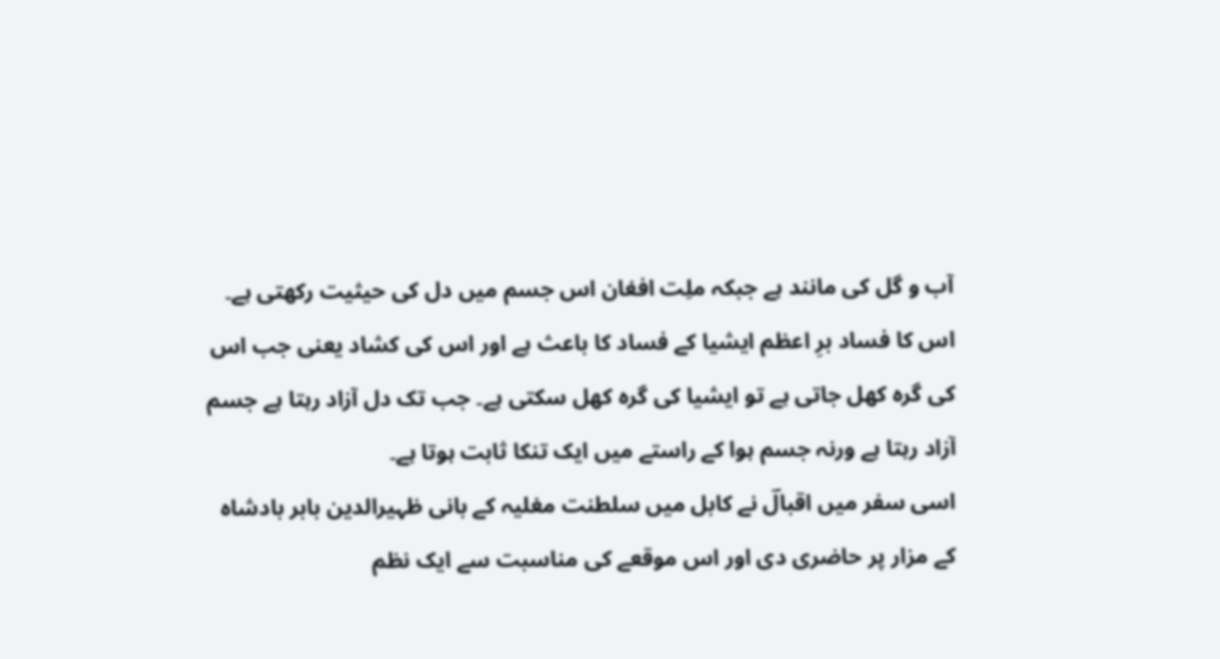آب و گل کی مانند ہے جبکہ ملِت افغان اس جسم میں دل کی حیثیت رکھتی ہے۔ اس کا فساد برِ اعظم ایشیا کے فساد کا باعث ہے اور اس کی کشاد یعنی جب اس کی گرہ کھل جاتی ہے تو ایشیا کی گرہ کھل سکتی ہے۔ جب تک دل آزاد رہتا ہے جسم آزاد رہتا ہے ورنہ جسم ہوا کے راستے میں ایک تنکا ثابت ہوتا ہے۔
اسی سفر میں اقبالؔ نے کابل میں سلطنت مغلیہ کے بانی ظہیرالدین بابر بادشاہ کے مزار پر حاضری دی اور اس موقعے کی مناسبت سے ایک نظم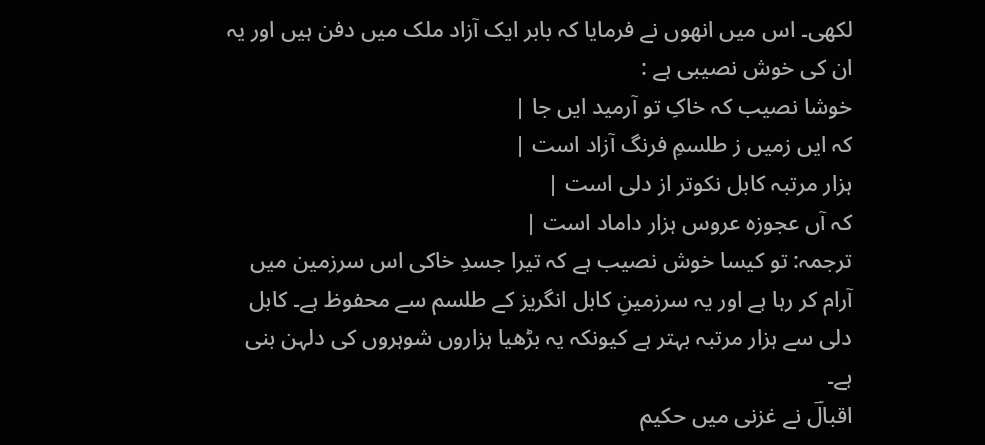لکھی۔ اس میں انھوں نے فرمایا کہ بابر ایک آزاد ملک میں دفن ہیں اور یہ ان کی خوش نصیبی ہے :
خوشا نصیب کہ خاکِ تو آرمید ایں جا |
کہ ایں زمیں ز طلسمِ فرنگ آزاد است |
ہزار مرتبہ کابل نکوتر از دلی است |
کہ آں عجوزه عروس ہزار داماد است |
ترجمہ: تو کیسا خوش نصیب ہے کہ تیرا جسدِ خاکی اس سرزمین میں آرام کر رہا ہے اور یہ سرزمینِ کابل انگریز کے طلسم سے محفوظ ہے۔ کابل دلی سے ہزار مرتبہ بہتر ہے کیونکہ یہ بڑھیا ہزاروں شوہروں کی دلہن بنی ہے۔
اقبالؔ نے غزنی میں حکیم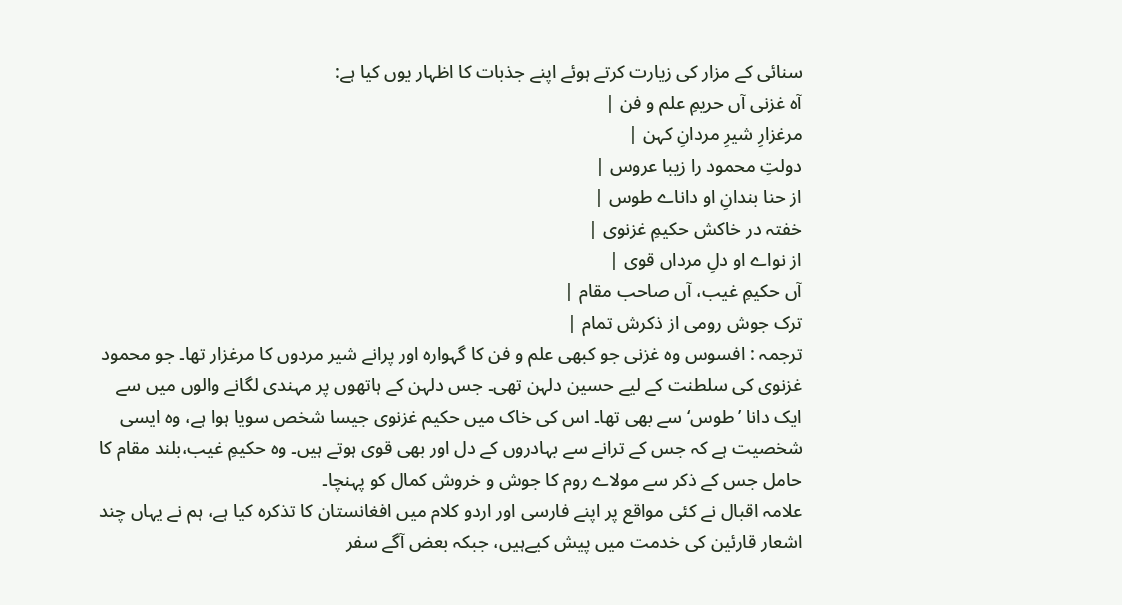سنائی کے مزار کی زیارت کرتے ہوئے اپنے جذبات کا اظہار یوں کیا ہے:
آه غزنی آں حریمِ علم و فن |
مرغزارِ شیرِ مردانِ کہن |
دولتِ محمود را زیبا عروس |
از حنا بندانِ او داناے طوس |
خفتہ در خاکش حکیمِ غزنوی |
از نواے او دلِ مرداں قوی |
آں حکیمِ غیب، آں صاحب مقام |
ترک جوش رومی از ذکرش تمام |
ترجمہ : افسوس وہ غزنی جو کبھی علم و فن کا گہوارہ اور پرانے شیر مردوں کا مرغزار تھا۔ جو محمود غزنوی کی سلطنت کے لیے حسین دلہن تھی۔ جس دلہن کے ہاتھوں پر مہندی لگانے والوں میں سے ایک دانا ’طوس‘ سے بھی تھا۔ اس کی خاک میں حکیم غزنوی جیسا شخص سویا ہوا ہے، وہ ایسی شخصیت ہے کہ جس کے ترانے سے بہادروں کے دل اور بھی قوی ہوتے ہیں۔ وہ حکیمِ غیب،بلند مقام کا حامل جس کے ذکر سے مولاے روم کا جوش و خروش کمال کو پہنچا۔
علامہ اقبال نے کئی مواقع پر اپنے فارسی اور اردو کلام میں افغانستان کا تذکرہ کیا ہے، ہم نے یہاں چند اشعار قارئین کی خدمت میں پیش کیےہیں، جبکہ بعض آگے سفر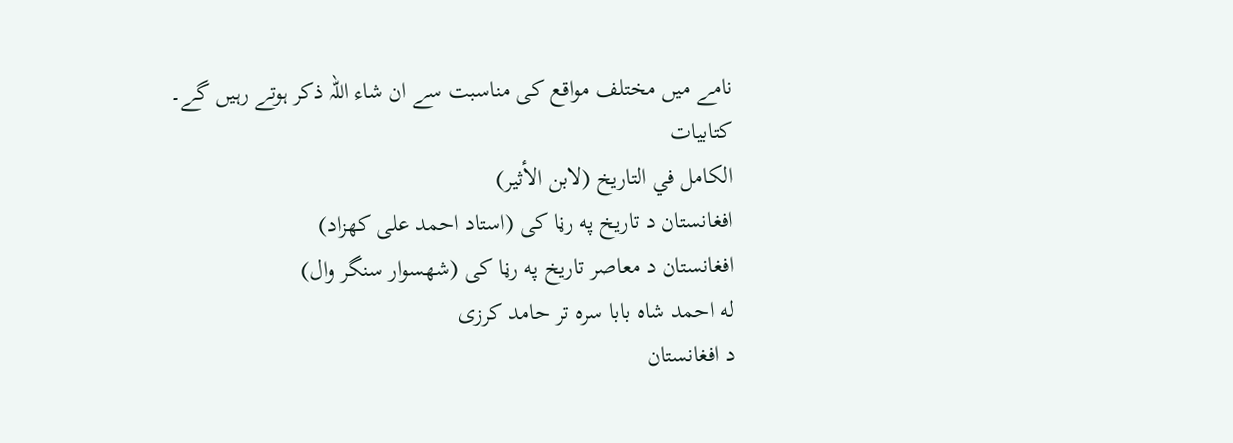نامے میں مختلف مواقع کی مناسبت سے ان شاء اللہ ذکر ہوتے رہیں گے۔
کتابیات
الکامل في التاریخ (لابن الأثير)
افغانستان د تاریخ په رڼا کی (استاد احمد علی کھزاد)
افغانستان د معاصر تاریخ په رڼا کی (شھسوار سنگر وال)
له احمد شاه بابا سره تر حامد کرزی
د افغانستان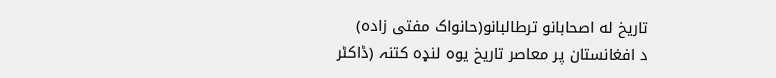تاريخ له اصحابانو ترطالبانو(حانواک مفتی زادہ)
د افغانستان پر معاصر تاریخ یوه لنډه کتنہ (ڈاکٹر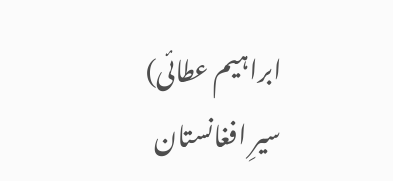ابراہیم عطائی)
سیرِ افغانستان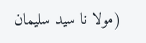(مولا نا سید سلیمان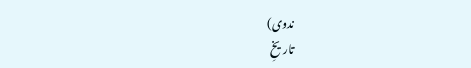ندوی)
تاریخِ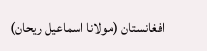افغانستان (مولانا اسماعیل ریحان)